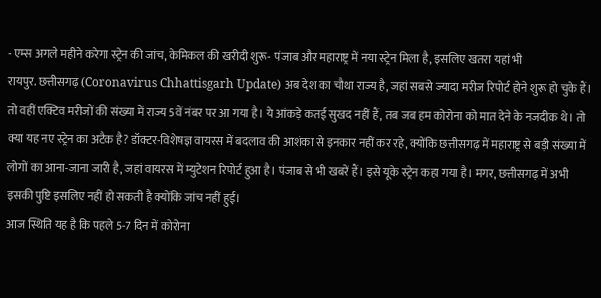- एम्स अगले महीने करेगा स्ट्रेन की जांच, केमिकल की खरीदी शुरू- पंजाब और महाराष्ट्र में नया स्ट्रेन मिला है, इसलिए खतरा यहां भी
रायपुर. छत्तीसगढ़ (Coronavirus Chhattisgarh Update) अब देश का चौथा राज्य है, जहां सबसे ज्यादा मरीज रिपोर्ट होने शुरू हो चुके हैं। तो वहीं एक्टिव मरीजों की संख्या में राज्य 5वें नंबर पर आ गया है। ये आंकड़े कतई सुखद नहीं हैं, तब जब हम कोरोना को मात देने के नजदीक थे। तो क्या यह नए स्ट्रेन का अटैक है? डॉक्टर-विशेषज्ञ वायरस में बदलाव की आशंका से इनकार नहीं कर रहे, क्योंकि छत्तीसगढ़ में महाराष्ट्र से बड़ी संख्या में लोगों का आना-जाना जारी है, जहां वायरस में म्युटेशन रिपोर्ट हुआ है। पंजाब से भी खबरें हैं। इसे यूके स्ट्रेन कहा गया है। मगर, छत्तीसगढ़ में अभी इसकी पुष्टि इसलिए नहीं हो सकती है क्योंकि जांच नहीं हुई।
आज स्थिति यह है कि पहले 5-7 दिन में कोरोना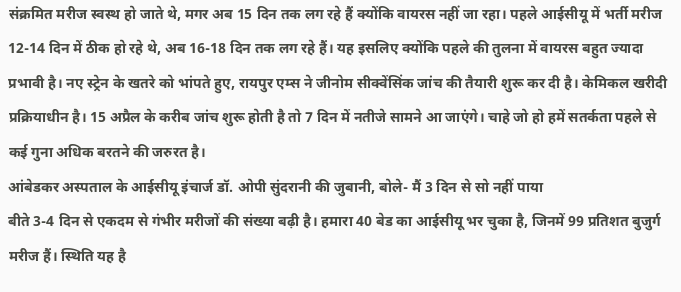संक्रमित मरीज स्वस्थ हो जाते थे, मगर अब 15 दिन तक लग रहे हैं क्योंकि वायरस नहीं जा रहा। पहले आईसीयू में भर्ती मरीज 12-14 दिन में ठीक हो रहे थे, अब 16-18 दिन तक लग रहे हैं। यह इसलिए क्योंकि पहले की तुलना में वायरस बहुत ज्यादा प्रभावी है। नए स्ट्रेन के खतरे को भांपते हुए, रायपुर एम्स ने जीनोम सीक्वेंसिंक जांच की तैयारी शुरू कर दी है। केमिकल खरीदी प्रक्रियाधीन है। 15 अप्रैल के करीब जांच शुरू होती है तो 7 दिन में नतीजे सामने आ जाएंगे। चाहे जो हो हमें सतर्कता पहले से कई गुना अधिक बरतने की जरुरत है।
आंबेडकर अस्पताल के आईसीयू इंचार्ज डॉ. ओपी सुंदरानी की जुबानी, बोले- मैं 3 दिन से सो नहीं पाया
बीते 3-4 दिन से एकदम से गंभीर मरीजों की संख्या बढ़ी है। हमारा 40 बेड का आईसीयू भर चुका है, जिनमें 99 प्रतिशत बुजुर्ग मरीज हैं। स्थिति यह है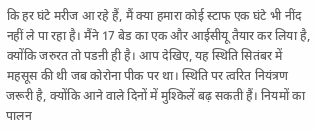कि हर घंटे मरीज आ रहे हैं, मैं क्या हमारा कोई स्टाफ एक घंटे भी नींद नहीं ले पा रहा है। मैंने 17 बेड का एक और आईसीयू तैयार कर लिया है, क्योंकि जरुरत तो पडऩी ही है। आप देखिए, यह स्थिति सितंबर में महसूस की थी जब कोरोना पीक पर था। स्थिति पर त्वरित नियंत्रण जरूरी है, क्योंकि आने वाले दिनों में मुश्किलें बढ़ सकती हैं। नियमों का पालन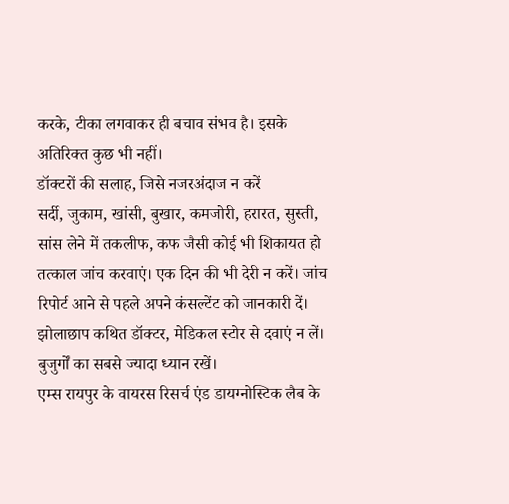करके, टीका लगवाकर ही बचाव संभव है। इसके अतिरिक्त कुछ भी नहीं।
डॉक्टरों की सलाह, जिसे नजरअंदाज न करें
सर्दी, जुकाम, खांसी, बुखार, कमजोरी, हरारत, सुस्ती, सांस लेने में तकलीफ, कफ जैसी कोई भी शिकायत हो तत्काल जांच करवाएं। एक दिन की भी देरी न करें। जांच रिपोर्ट आने से पहले अपने कंसल्टेंट को जानकारी दें। झोलाछाप कथित डॉक्टर, मेडिकल स्टोर से दवाएं न लें। बुजुर्गों का सबसे ज्यादा ध्यान रखें।
एम्स रायपुर के वायरस रिसर्च एंड डायग्नोस्टिक लैब के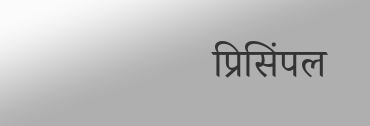प्रिसिंपल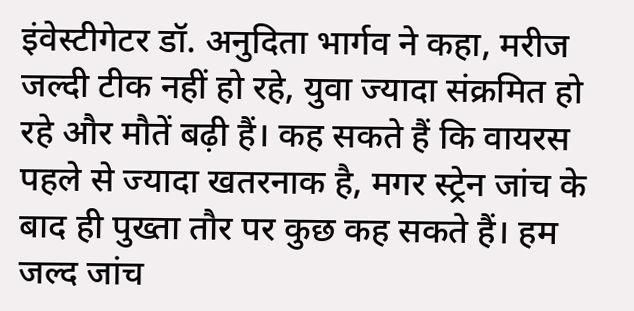इंवेस्टीगेटर डॉ. अनुदिता भार्गव ने कहा, मरीज जल्दी टीक नहीं हो रहे, युवा ज्यादा संक्रमित हो रहे और मौतें बढ़ी हैं। कह सकते हैं कि वायरस पहले से ज्यादा खतरनाक है, मगर स्ट्रेन जांच के बाद ही पुख्ता तौर पर कुछ कह सकते हैं। हम जल्द जांच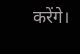करेंगे।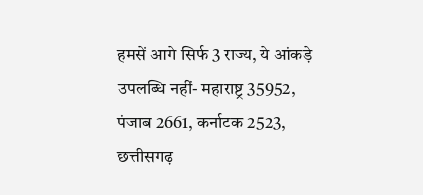हमसें आगे सिर्फ 3 राज्य, ये आंकड़े उपलब्धि नहीं- महाराष्ट्र 35952, पंजाब 2661, कर्नाटक 2523, छत्तीसगढ़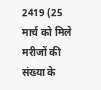2419 (25 मार्च को मिले मरीजों की संख्या के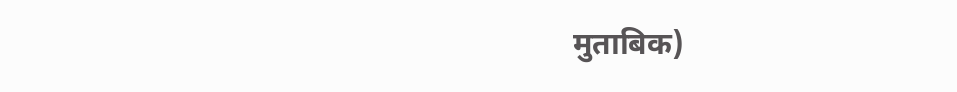मुताबिक)